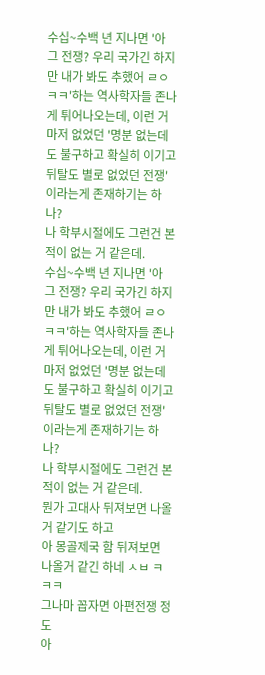수십~수백 년 지나면 '아 그 전쟁? 우리 국가긴 하지만 내가 봐도 추했어 ㄹㅇㅋㅋ'하는 역사학자들 존나게 튀어나오는데, 이런 거 마저 없었던 '명분 없는데도 불구하고 확실히 이기고 뒤탈도 별로 없었던 전쟁'이라는게 존재하기는 하나?
나 학부시절에도 그런건 본적이 없는 거 같은데.
수십~수백 년 지나면 '아 그 전쟁? 우리 국가긴 하지만 내가 봐도 추했어 ㄹㅇㅋㅋ'하는 역사학자들 존나게 튀어나오는데, 이런 거 마저 없었던 '명분 없는데도 불구하고 확실히 이기고 뒤탈도 별로 없었던 전쟁'이라는게 존재하기는 하나?
나 학부시절에도 그런건 본적이 없는 거 같은데.
뭔가 고대사 뒤져보면 나올거 같기도 하고
아 몽골제국 함 뒤져보면 나올거 같긴 하네 ㅅㅂ ㅋㅋㅋ
그나마 꼽자면 아편전쟁 정도
아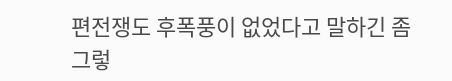편전쟁도 후폭풍이 없었다고 말하긴 좀 그렇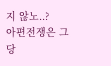지 않노..?
아편전쟁은 그당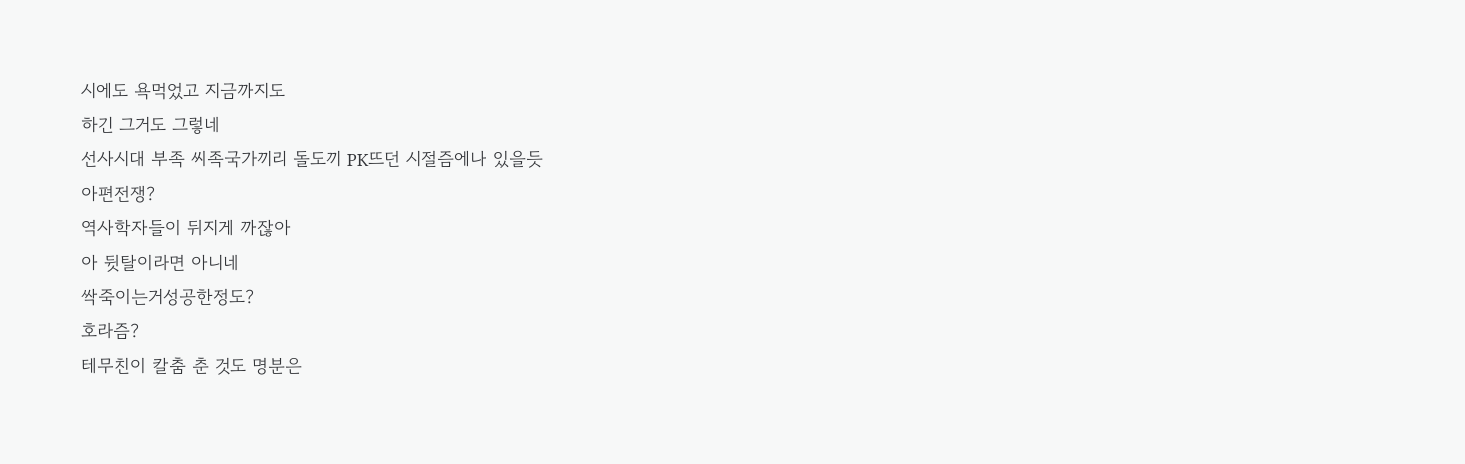시에도 욕먹었고 지금까지도
하긴 그거도 그렇네
선사시대 부족 씨족국가끼리 돌도끼 PK뜨던 시절즘에나 있을듯
아편전쟁?
역사학자들이 뒤지게 까잖아
아 뒷탈이라면 아니네
싹죽이는거성공한정도?
호라즘?
테무친이 칼춤 춘 것도 명분은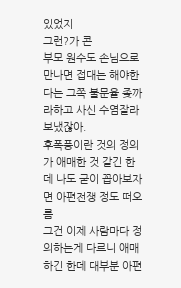있었지
그런?가 콘
부모 원수도 손님으로 만나면 접대는 해야한다는 그쪽 불문율 좆까라하고 사신 수염잘라 보냈잖아.
후폭풍이란 것의 정의가 애매한 것 같긴 한데 나도 굳이 꼽아보자면 아편전쟁 정도 떠오름
그건 이제 사람마다 정의하는게 다르니 애매하긴 한데 대부분 아편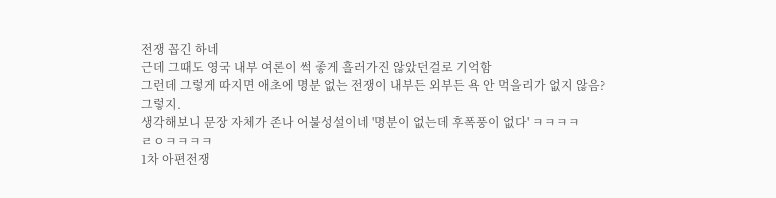전쟁 꼽긴 하네
근데 그때도 영국 내부 여론이 썩 좋게 흘러가진 않았던걸로 기억함
그런데 그렇게 따지면 애초에 명분 없는 전쟁이 내부든 외부든 욕 안 먹을리가 없지 않음?
그렇지.
생각해보니 문장 자체가 존나 어불성설이네 '명분이 없는데 후폭풍이 없다' ㅋㅋㅋㅋ
ㄹㅇㅋㅋㅋㅋ
1차 아편전쟁